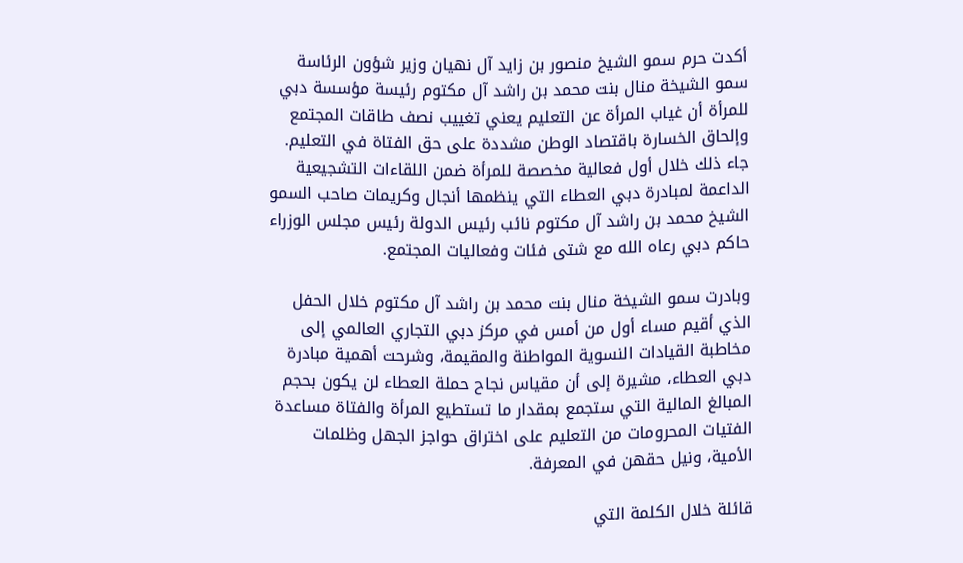أكدت حرم سمو الشيخ منصور بن زايد آل نهيان وزير شؤون الرئاسة سمو الشيخة منال بنت محمد بن راشد آل مكتوم رئيسة مؤسسة دبي للمرأة أن غياب المرأة عن التعليم يعني تغييب نصف طاقات المجتمع وإلحاق الخسارة باقتصاد الوطن مشددة على حق الفتاة في التعليم. جاء ذلك خلال أول فعالية مخصصة للمرأة ضمن اللقاءات التشجيعية الداعمة لمبادرة دبي العطاء التي ينظمها أنجال وكريمات صاحب السمو الشيخ محمد بن راشد آل مكتوم نائب رئيس الدولة رئيس مجلس الوزراء حاكم دبي رعاه الله مع شتى فئات وفعاليات المجتمع.

وبادرت سمو الشيخة منال بنت محمد بن راشد آل مكتوم خلال الحفل الذي أقيم مساء أول من أمس في مركز دبي التجاري العالمي إلى مخاطبة القيادات النسوية المواطنة والمقيمة، وشرحت أهمية مبادرة دبي العطاء، مشيرة إلى أن مقياس نجاح حملة العطاء لن يكون بحجم المبالغ المالية التي ستجمع بمقدار ما تستطيع المرأة والفتاة مساعدة الفتيات المحرومات من التعليم على اختراق حواجز الجهل وظلمات الأمية، ونيل حقهن في المعرفة.

قائلة خلال الكلمة التي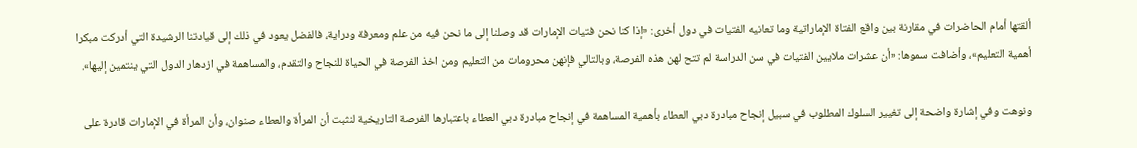ألقتها أمام الحاضرات في مقارنة بين واقع الفتاة الإماراتية وما تعانيه الفتيات في دول أخرى: «إذا كنا نحن فتيات الإمارات قد وصلنا إلى ما نحن فيه من علم ومعرفة ودراية، فالفضل يعود في ذلك إلى قيادتنا الرشيدة التي أدركت مبكرا أهمية التعليم»، وأضافت سموها: «أن عشرات ملايين الفتيات في سن الدراسة لم تتح لهن هذه الفرصة، وبالتالي فإنهن محرومات من التعليم ومن اخذ الفرصة في الحياة للنجاح والتقدم، والمساهمة في ازدهار الدول التي ينتمين إليها».

ونوهت وفي إشارة واضحة إلى تغيير السلوك المطلوب في سبيل إنجاح مبادرة دبي العطاء بأهمية المساهمة في إنجاح مبادرة دبي العطاء باعتبارها الفرصة التاريخية لنثبت أن المرأة والعطاء صنوان، وأن المرأة في الإمارات قادرة على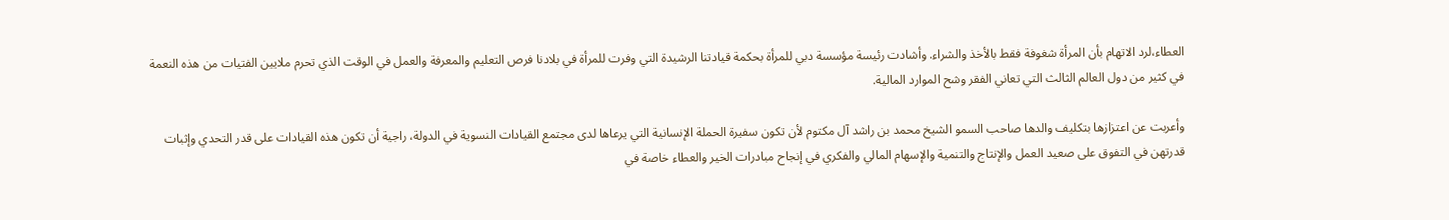العطاء،لرد الاتهام بأن المرأة شغوفة فقط بالأخذ والشراء. وأشادت رئيسة مؤسسة دبي للمرأة بحكمة قيادتنا الرشيدة التي وفرت للمرأة في بلادنا فرص التعليم والمعرفة والعمل في الوقت الذي تحرم ملايين الفتيات من هذه النعمة في كثير من دول العالم الثالث التي تعاني الفقر وشح الموارد المالية.

وأعربت عن اعتزازها بتكليف والدها صاحب السمو الشيخ محمد بن راشد آل مكتوم لأن تكون سفيرة الحملة الإنسانية التي يرعاها لدى مجتمع القيادات النسوية في الدولة، راجية أن تكون هذه القيادات على قدر التحدي وإثبات قدرتهن في التفوق على صعيد العمل والإنتاج والتنمية والإسهام المالي والفكري في إنجاح مبادرات الخير والعطاء خاصة في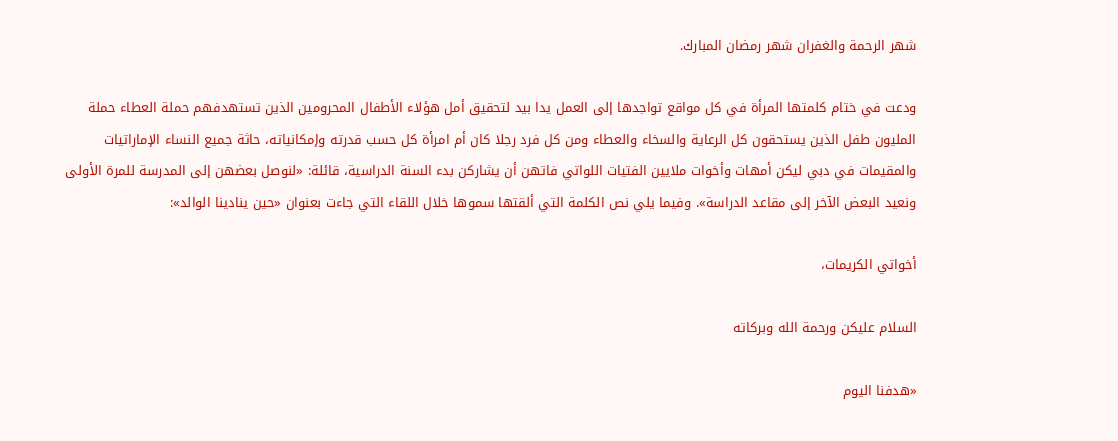شهر الرحمة والغفران شهر رمضان المبارك.

ودعت في ختام كلمتها المرأة في كل مواقع تواجدها إلى العمل يدا بيد لتحقيق أمل هؤلاء الأطفال المحرومين الذين تستهدفهم حملة العطاء حملة المليون طفل الذين يستحقون كل الرعاية والسخاء والعطاء ومن كل فرد رجلا كان أم امرأة كل حسب قدرته وإمكانياته، حاثة جميع النساء الإماراتيات والمقيمات في دبي ليكن أمهات وأخوات ملايين الفتيات اللواتي فاتهن أن يشاركن بدء السنة الدراسية، قائلة: «لنوصل بعضهن إلى المدرسة للمرة الأولى ونعيد البعض الآخر إلى مقاعد الدراسة». وفيما يلي نص الكلمة التي ألقتها سموها خلال اللقاء التي جاءت بعنوان «حين ينادينا الوالد»:

أخواتي الكريمات،

السلام عليكن ورحمة الله وبركاته

«هدفنا اليوم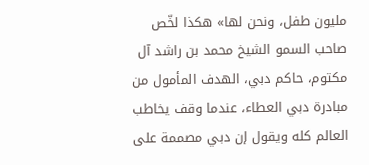مليون طفل، ونحن لها» هكذا لخّص صاحب السمو الشيخ محمد بن راشد آل مكتوم، حاكم دبي، الهدف المأمول من مبادرة دبي العطاء، عندما وقف يخاطب العالم كله ويقول إن دبي مصممة على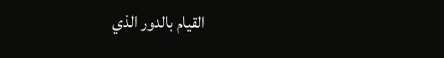القيام بالدور الذي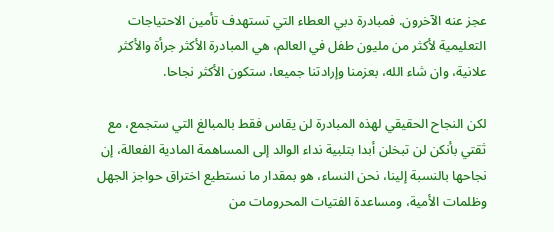عجز عنه الآخرون. فمبادرة دبي العطاء التي تستهدف تأمين الاحتياجات التعليمية لأكثر من مليون طفل في العالم، هي المبادرة الأكثر جرأة والأكثر علانية، وان شاء الله، بعزمنا وإرادتنا جميعا، ستكون الأكثر نجاحا.

لكن النجاح الحقيقي لهذه المبادرة لن يقاس فقط بالمبالغ التي ستجمع، مع ثقتي بأنكن لن تبخلن أبدا بتلبية نداء الوالد إلى المساهمة المادية الفعالة، إن نجاحها بالنسبة إلينا، نحن النساء، هو بمقدار ما نستطيع اختراق حواجز الجهل وظلمات الأمية، ومساعدة الفتيات المحرومات من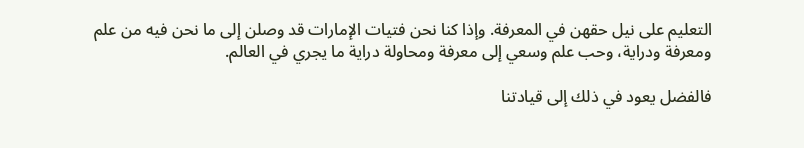التعليم على نيل حقهن في المعرفة. وإذا كنا نحن فتيات الإمارات قد وصلن إلى ما نحن فيه من علم ومعرفة ودراية، وحب علم وسعي إلى معرفة ومحاولة دراية ما يجري في العالم.

فالفضل يعود في ذلك إلى قيادتنا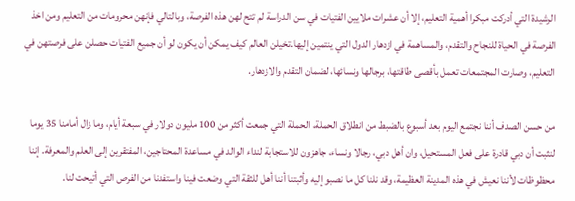الرشيدة التي أدركت مبكرا أهمية التعليم، إلا أن عشرات ملايين الفتيات في سن الدراسة لم تتح لهن هذه الفرصة، وبالتالي فإنهن محرومات من التعليم ومن اخذ الفرصة في الحياة للنجاح والتقدم، والمساهمة في ازدهار الدول التي ينتمين إليها.تخيلن العالم كيف يمكن أن يكون لو أن جميع الفتيات حصلن على فرصتهن في التعليم، وصارت المجتمعات تعمل بأقصى طاقتها، برجالها ونسائها، لضمان التقدم والازدهار.

من حسن الصدف أننا نجتمع اليوم بعد أسبوع بالضبط من انطلاق الحملة، الحملة التي جمعت أكثر من 100 مليون دولار في سبعة أيام، وما زال أمامنا 35 يوما لنثبت أن دبي قادرة على فعل المستحيل، وان أهل دبي، رجالا ونساء، جاهزون للاستجابة لنداء الوالد في مساعدة المحتاجين، المفتقرين إلى العلم والمعرفة. إننا محظوظات لأننا نعيش في هذه المدينة العظيمة، وقد نلنا كل ما نصبو إليه وأثبتنا أننا أهل للثقة التي وضعت فينا واستفدنا من الفرص التي أتيحت لنا.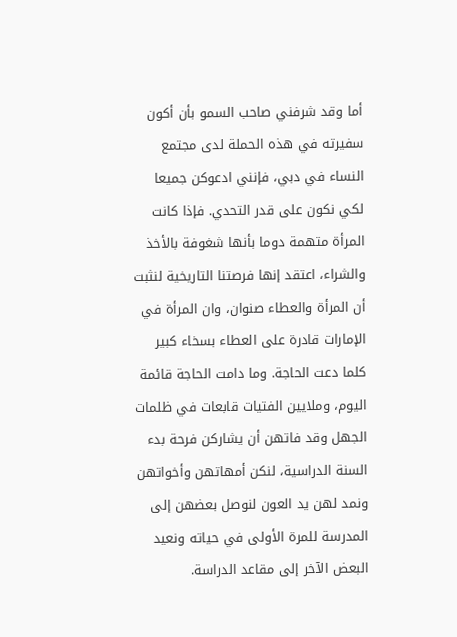أما وقد شرفني صاحب السمو بأن أكون سفيرته في هذه الحملة لدى مجتمع النساء في دبي، فإنني ادعوكن جميعا لكي نكون على قدر التحدي. فإذا كانت المرأة متهمة دوما بأنها شغوفة بالأخذ والشراء، اعتقد إنها فرصتنا التاريخية لنثبت أن المرأة والعطاء صنوان، وان المرأة في الإمارات قادرة على العطاء بسخاء كبير كلما دعت الحاجة. وما دامت الحاجة قائمة اليوم، وملايين الفتيات قابعات في ظلمات الجهل وقد فاتهن أن يشاركن فرحة بدء السنة الدراسية، لنكن أمهاتهن وأخواتهن ونمد لهن يد العون لنوصل بعضهن إلى المدرسة للمرة الأولى في حياته ونعيد البعض الآخر إلى مقاعد الدراسة.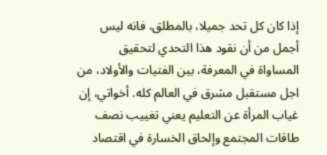إذا كان كل تحد جميلا، بالمطلق، فانه ليس أجمل من أن نقود هذا التحدي لتحقيق المساواة في المعرفة، بين الفتيات والأولاد، من اجل مستقبل مشرق في العالم كله. أخواتي، إن غياب المرأة عن التعليم يعني تغييب نصف طاقات المجتمع وإلحاق الخسارة في اقتصاد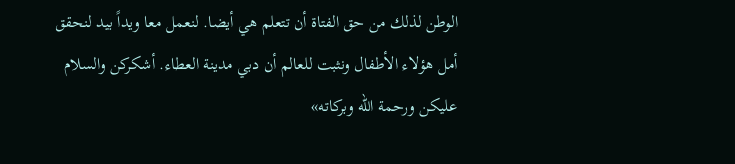الوطن لذلك من حق الفتاة أن تتعلم هي أيضا. لنعمل معا ويداً بيد لنحقق أمل هؤلاء الأطفال ونثبت للعالم أن دبي مدينة العطاء. أشكركن والسلام عليكن ورحمة الله وبركاته»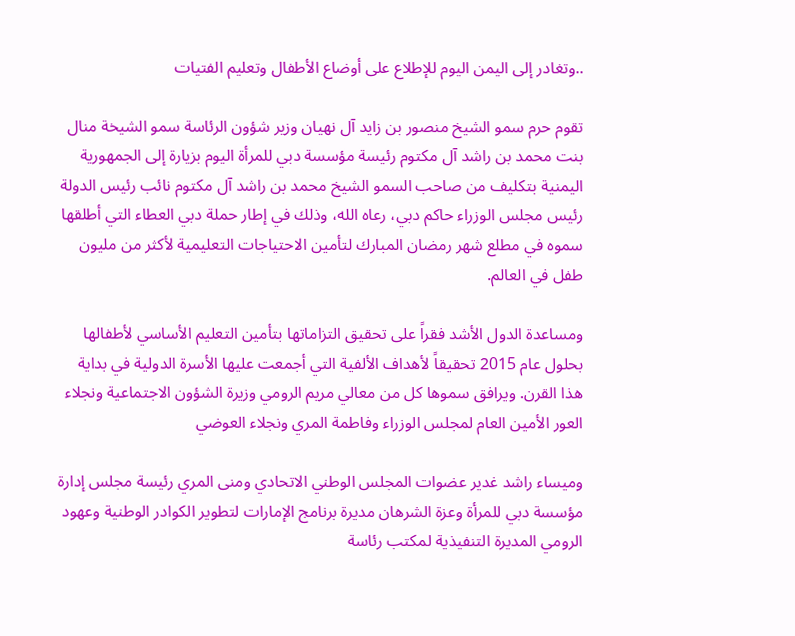..وتغادر إلى اليمن اليوم للإطلاع على أوضاع الأطفال وتعليم الفتيات

تقوم حرم سمو الشيخ منصور بن زايد آل نهيان وزير شؤون الرئاسة سمو الشيخة منال بنت محمد بن راشد آل مكتوم رئيسة مؤسسة دبي للمرأة اليوم بزيارة إلى الجمهورية اليمنية بتكليف من صاحب السمو الشيخ محمد بن راشد آل مكتوم نائب رئيس الدولة رئيس مجلس الوزراء حاكم دبي، رعاه الله، وذلك في إطار حملة دبي العطاء التي أطلقها سموه في مطلع شهر رمضان المبارك لتأمين الاحتياجات التعليمية لأكثر من مليون طفل في العالم.

ومساعدة الدول الأشد فقراً على تحقيق التزاماتها بتأمين التعليم الأساسي لأطفالها بحلول عام 2015 تحقيقاً لأهداف الألفية التي أجمعت عليها الأسرة الدولية في بداية هذا القرن. ويرافق سموها كل من معالي مريم الرومي وزيرة الشؤون الاجتماعية ونجلاء العور الأمين العام لمجلس الوزراء وفاطمة المري ونجلاء العوضي

وميساء راشد غدير عضوات المجلس الوطني الاتحادي ومنى المري رئيسة مجلس إدارة مؤسسة دبي للمرأة وعزة الشرهان مديرة برنامج الإمارات لتطوير الكوادر الوطنية وعهود الرومي المديرة التنفيذية لمكتب رئاسة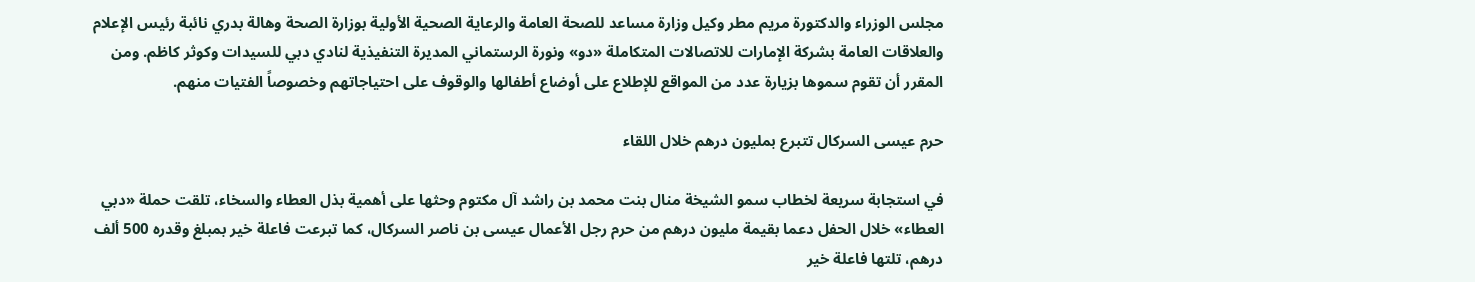مجلس الوزراء والدكتورة مريم مطر وكيل وزارة مساعد للصحة العامة والرعاية الصحية الأولية بوزارة الصحة وهالة بدري نائبة رئيس الإعلام والعلاقات العامة بشركة الإمارات للاتصالات المتكاملة «دو» ونورة الرستماني المديرة التنفيذية لنادي دبي للسيدات وكوثر كاظم. ومن المقرر أن تقوم سموها بزيارة عدد من المواقع للإطلاع على أوضاع أطفالها والوقوف على احتياجاتهم وخصوصاً الفتيات منهم.

حرم عيسى السركال تتبرع بمليون درهم خلال اللقاء

في استجابة سريعة لخطاب سمو الشيخة منال بنت محمد بن راشد آل مكتوم وحثها على أهمية بذل العطاء والسخاء، تلقت حملة «دبي العطاء» خلال الحفل دعما بقيمة مليون درهم من حرم رجل الأعمال عيسى بن ناصر السركال، كما تبرعت فاعلة خير بمبلغ وقدره 500 ألف درهم، تلتها فاعلة خير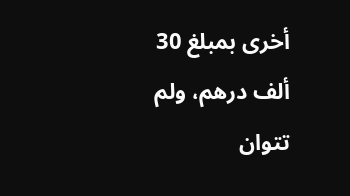أخرى بمبلغ 30 ألف درهم، ولم تتوان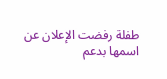طفلة رفضت الإعلان عن اسمها بدعم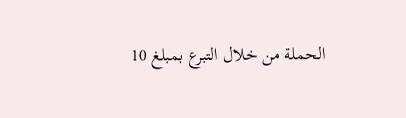الحملة من خلال التبرع بمبلغ 10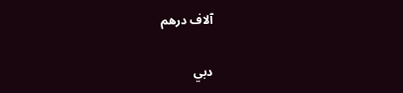آلاف درهم

دبي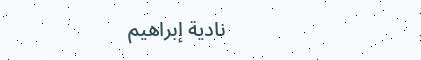نادية إبراهيم